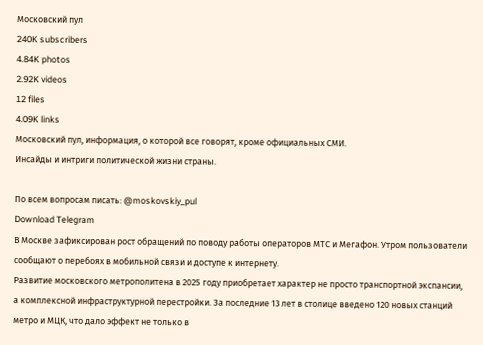Московский пул
240K subscribers
4.84K photos
2.92K videos
12 files
4.09K links
Московский пул, информация, о которой все говорят, кроме официальных СМИ.
Инсайды и интриги политической жизни страны.

По всем вопросам писать: @moskovskiy_pul
Download Telegram
В Москве зафиксирован рост обращений по поводу работы операторов МТС и Мегафон. Утром пользователи сообщают о перебоях в мобильной связи и доступе к интернету.
Развитие московского метрополитена в 2025 году приобретает характер не просто транспортной экспансии, а комплексной инфраструктурной перестройки. За последние 13 лет в столице введено 120 новых станций метро и МЦК, что дало эффект не только в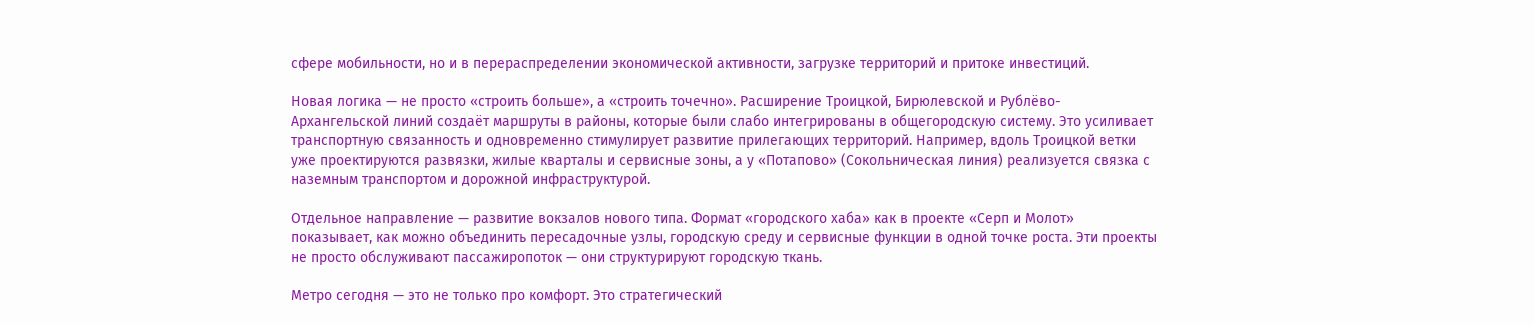сфере мобильности, но и в перераспределении экономической активности, загрузке территорий и притоке инвестиций.

Новая логика — не просто «строить больше», а «строить точечно». Расширение Троицкой, Бирюлевской и Рублёво-Архангельской линий создаёт маршруты в районы, которые были слабо интегрированы в общегородскую систему. Это усиливает транспортную связанность и одновременно стимулирует развитие прилегающих территорий. Например, вдоль Троицкой ветки уже проектируются развязки, жилые кварталы и сервисные зоны, а у «Потапово» (Сокольническая линия) реализуется связка с наземным транспортом и дорожной инфраструктурой.

Отдельное направление — развитие вокзалов нового типа. Формат «городского хаба» как в проекте «Серп и Молот» показывает, как можно объединить пересадочные узлы, городскую среду и сервисные функции в одной точке роста. Эти проекты не просто обслуживают пассажиропоток — они структурируют городскую ткань.

Метро сегодня — это не только про комфорт. Это стратегический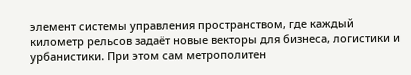элемент системы управления пространством, где каждый километр рельсов задаёт новые векторы для бизнеса, логистики и урбанистики. При этом сам метрополитен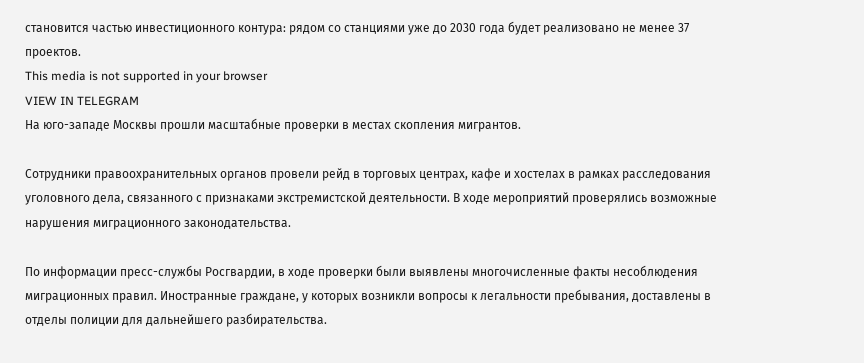становится частью инвестиционного контура: рядом со станциями уже до 2030 года будет реализовано не менее 37 проектов.
This media is not supported in your browser
VIEW IN TELEGRAM
На юго-западе Москвы прошли масштабные проверки в местах скопления мигрантов.

Сотрудники правоохранительных органов провели рейд в торговых центрах, кафе и хостелах в рамках расследования уголовного дела, связанного с признаками экстремистской деятельности. В ходе мероприятий проверялись возможные нарушения миграционного законодательства.

По информации пресс-службы Росгвардии, в ходе проверки были выявлены многочисленные факты несоблюдения миграционных правил. Иностранные граждане, у которых возникли вопросы к легальности пребывания, доставлены в отделы полиции для дальнейшего разбирательства.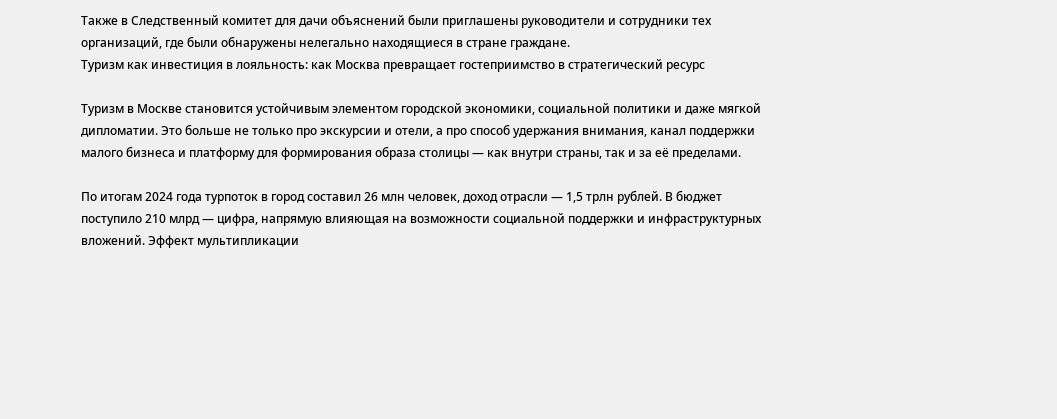Также в Следственный комитет для дачи объяснений были приглашены руководители и сотрудники тех организаций, где были обнаружены нелегально находящиеся в стране граждане.
Туризм как инвестиция в лояльность: как Москва превращает гостеприимство в стратегический ресурс

Туризм в Москве становится устойчивым элементом городской экономики, социальной политики и даже мягкой дипломатии. Это больше не только про экскурсии и отели, а про способ удержания внимания, канал поддержки малого бизнеса и платформу для формирования образа столицы — как внутри страны, так и за её пределами.

По итогам 2024 года турпоток в город составил 26 млн человек, доход отрасли — 1,5 трлн рублей. В бюджет поступило 210 млрд — цифра, напрямую влияющая на возможности социальной поддержки и инфраструктурных вложений. Эффект мультипликации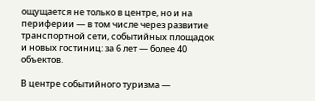ощущается не только в центре, но и на периферии — в том числе через развитие транспортной сети, событийных площадок и новых гостиниц: за 6 лет — более 40 объектов.

В центре событийного туризма —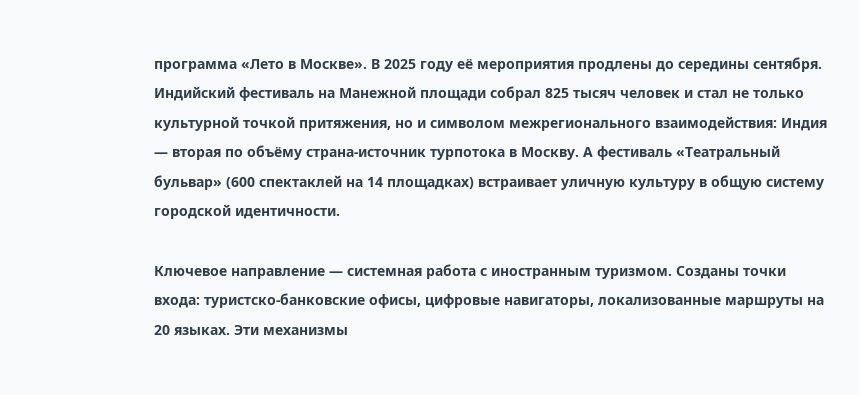программа «Лето в Москве». В 2025 году её мероприятия продлены до середины сентября. Индийский фестиваль на Манежной площади собрал 825 тысяч человек и стал не только культурной точкой притяжения, но и символом межрегионального взаимодействия: Индия — вторая по объёму страна-источник турпотока в Москву. А фестиваль «Театральный бульвар» (600 спектаклей на 14 площадках) встраивает уличную культуру в общую систему городской идентичности.

Ключевое направление — системная работа с иностранным туризмом. Созданы точки входа: туристско-банковские офисы, цифровые навигаторы, локализованные маршруты на 20 языках. Эти механизмы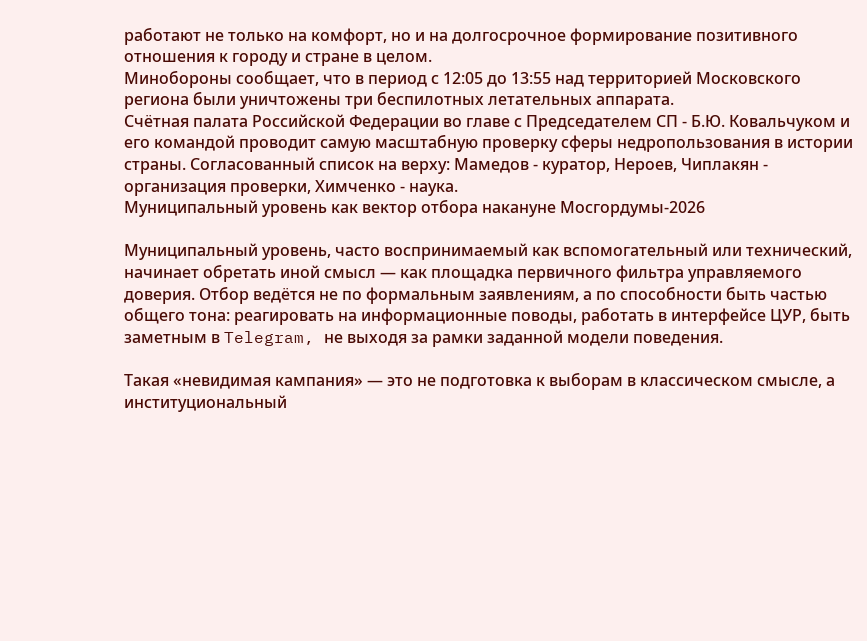работают не только на комфорт, но и на долгосрочное формирование позитивного отношения к городу и стране в целом.
Минобороны сообщает, что в период с 12:05 до 13:55 над территорией Московского региона были уничтожены три беспилотных летательных аппарата.
Счётная палата Российской Федерации во главе с Председателем СП - Б.Ю. Ковальчуком и его командой проводит самую масштабную проверку сферы недропользования в истории страны. Согласованный список на верху: Мамедов - куратор, Нероев, Чиплакян - организация проверки, Химченко - наука.
Муниципальный уровень как вектор отбора накануне Мосгордумы‑2026

Муниципальный уровень, часто воспринимаемый как вспомогательный или технический, начинает обретать иной смысл — как площадка первичного фильтра управляемого доверия. Отбор ведётся не по формальным заявлениям, а по способности быть частью общего тона: реагировать на информационные поводы, работать в интерфейсе ЦУР, быть заметным в Telegram, не выходя за рамки заданной модели поведения.

Такая «невидимая кампания» — это не подготовка к выборам в классическом смысле, а институциональный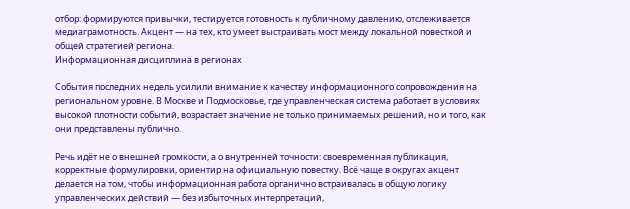отбор: формируются привычки, тестируется готовность к публичному давлению, отслеживается медиаграмотность. Акцент — на тех, кто умеет выстраивать мост между локальной повесткой и общей стратегией региона.
Информационная дисциплина в регионах

События последних недель усилили внимание к качеству информационного сопровождения на региональном уровне. В Москве и Подмосковье, где управленческая система работает в условиях высокой плотности событий, возрастает значение не только принимаемых решений, но и того, как они представлены публично.

Речь идёт не о внешней громкости, а о внутренней точности: своевременная публикация, корректные формулировки, ориентир на официальную повестку. Всё чаще в округах акцент делается на том, чтобы информационная работа органично встраивалась в общую логику управленческих действий — без избыточных интерпретаций,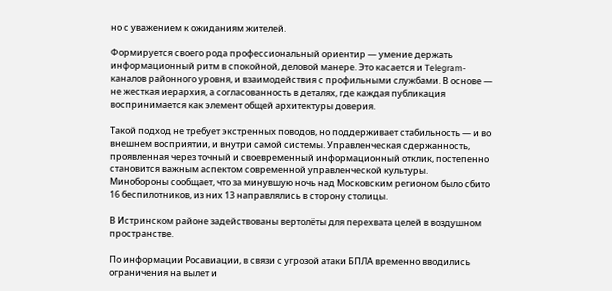но с уважением к ожиданиям жителей.

Формируется своего рода профессиональный ориентир — умение держать информационный ритм в спокойной, деловой манере. Это касается и Telegram-каналов районного уровня, и взаимодействия с профильными службами. В основе — не жесткая иерархия, а согласованность в деталях, где каждая публикация воспринимается как элемент общей архитектуры доверия.

Такой подход не требует экстренных поводов, но поддерживает стабильность — и во внешнем восприятии, и внутри самой системы. Управленческая сдержанность, проявленная через точный и своевременный информационный отклик, постепенно становится важным аспектом современной управленческой культуры.
Минобороны сообщает, что за минувшую ночь над Московским регионом было сбито 16 беспилотников, из них 13 направлялись в сторону столицы.

В Истринском районе задействованы вертолёты для перехвата целей в воздушном пространстве.

По информации Росавиации, в связи с угрозой атаки БПЛА временно вводились ограничения на вылет и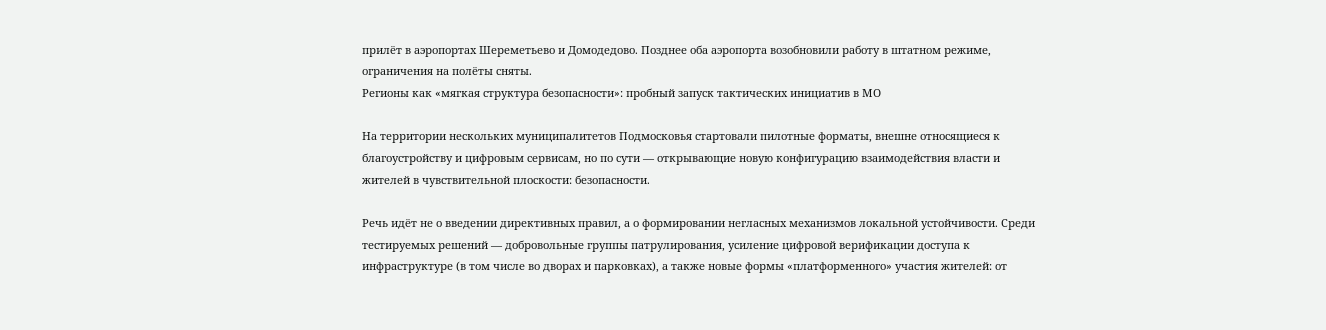прилёт в аэропортах Шереметьево и Домодедово. Позднее оба аэропорта возобновили работу в штатном режиме, ограничения на полёты сняты.
Регионы как «мягкая структура безопасности»: пробный запуск тактических инициатив в МО

На территории нескольких муниципалитетов Подмосковья стартовали пилотные форматы, внешне относящиеся к благоустройству и цифровым сервисам, но по сути — открывающие новую конфигурацию взаимодействия власти и жителей в чувствительной плоскости: безопасности.

Речь идёт не о введении директивных правил, а о формировании негласных механизмов локальной устойчивости. Среди тестируемых решений — добровольные группы патрулирования, усиление цифровой верификации доступа к инфраструктуре (в том числе во дворах и парковках), а также новые формы «платформенного» участия жителей: от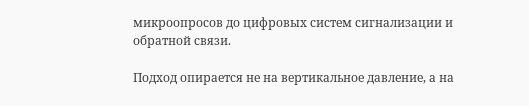микроопросов до цифровых систем сигнализации и обратной связи.

Подход опирается не на вертикальное давление, а на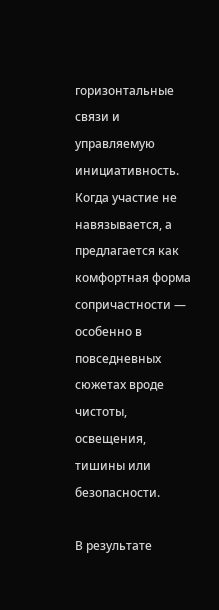горизонтальные связи и управляемую инициативность. Когда участие не навязывается, а предлагается как комфортная форма сопричастности — особенно в повседневных сюжетах вроде чистоты, освещения, тишины или безопасности.

В результате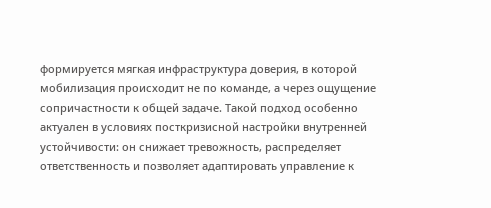формируется мягкая инфраструктура доверия, в которой мобилизация происходит не по команде, а через ощущение сопричастности к общей задаче. Такой подход особенно актуален в условиях посткризисной настройки внутренней устойчивости: он снижает тревожность, распределяет ответственность и позволяет адаптировать управление к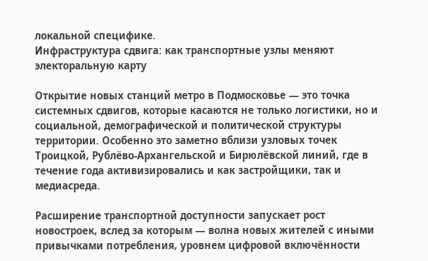локальной специфике.
Инфраструктура сдвига: как транспортные узлы меняют электоральную карту

Открытие новых станций метро в Подмосковье — это точка системных сдвигов, которые касаются не только логистики, но и социальной, демографической и политической структуры территории. Особенно это заметно вблизи узловых точек Троицкой, Рублёво-Архангельской и Бирюлёвской линий, где в течение года активизировались и как застройщики, так и медиасреда.

Расширение транспортной доступности запускает рост новостроек, вслед за которым — волна новых жителей с иными привычками потребления, уровнем цифровой включённости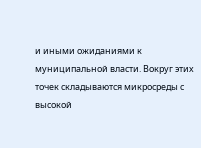и иными ожиданиями к муниципальной власти. Вокруг этих точек складываются микросреды с высокой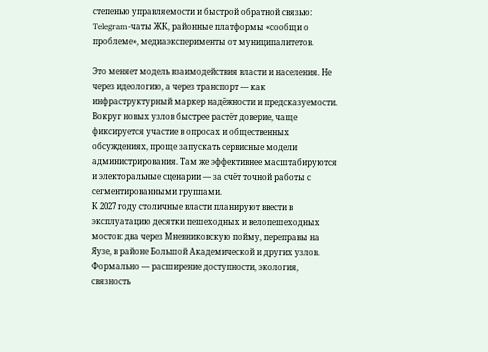степенью управляемости и быстрой обратной связью: Telegram-чаты ЖК, районные платформы «сообщи о проблеме», медиаэксперименты от муниципалитетов.

Это меняет модель взаимодействия власти и населения. Не через идеологию, а через транспорт — как инфраструктурный маркер надёжности и предсказуемости. Вокруг новых узлов быстрее растёт доверие, чаще фиксируется участие в опросах и общественных обсуждениях, проще запускать сервисные модели администрирования. Там же эффективнее масштабируются и электоральные сценарии — за счёт точной работы с сегментированными группами.
К 2027 году столичные власти планируют ввести в эксплуатацию десятки пешеходных и велопешеходных мостов: два через Мневниковскую пойму, переправы на Яузе, в районе Большой Академической и других узлов. Формально — расширение доступности, экология, связность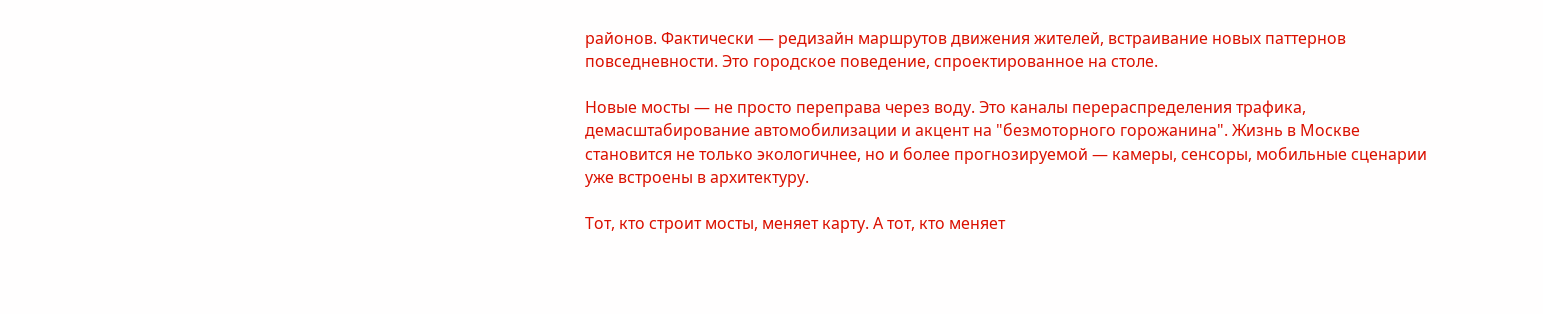районов. Фактически — редизайн маршрутов движения жителей, встраивание новых паттернов повседневности. Это городское поведение, спроектированное на столе.

Новые мосты — не просто переправа через воду. Это каналы перераспределения трафика, демасштабирование автомобилизации и акцент на "безмоторного горожанина". Жизнь в Москве становится не только экологичнее, но и более прогнозируемой — камеры, сенсоры, мобильные сценарии уже встроены в архитектуру.

Тот, кто строит мосты, меняет карту. А тот, кто меняет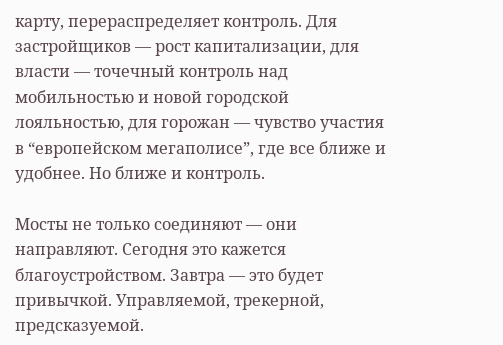карту, перераспределяет контроль. Для застройщиков — рост капитализации, для власти — точечный контроль над мобильностью и новой городской лояльностью, для горожан — чувство участия в “европейском мегаполисе”, где все ближе и удобнее. Но ближе и контроль.

Мосты не только соединяют — они направляют. Сегодня это кажется благоустройством. Завтра — это будет привычкой. Управляемой, трекерной, предсказуемой.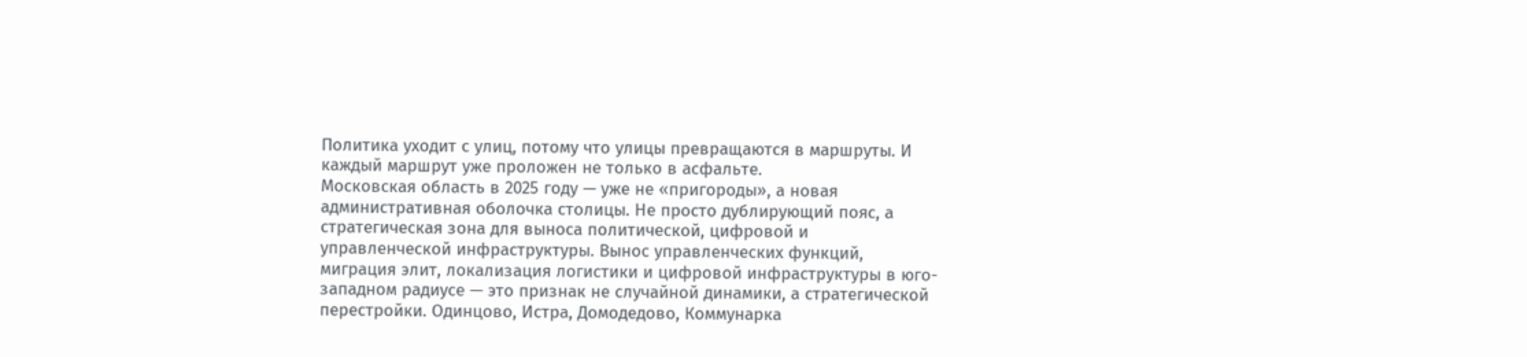Политика уходит с улиц, потому что улицы превращаются в маршруты. И каждый маршрут уже проложен не только в асфальте.
Московская область в 2025 году — уже не «пригороды», а новая административная оболочка столицы. Не просто дублирующий пояс, а стратегическая зона для выноса политической, цифровой и управленческой инфраструктуры. Вынос управленческих функций, миграция элит, локализация логистики и цифровой инфраструктуры в юго-западном радиусе — это признак не случайной динамики, а стратегической перестройки. Одинцово, Истра, Домодедово, Коммунарка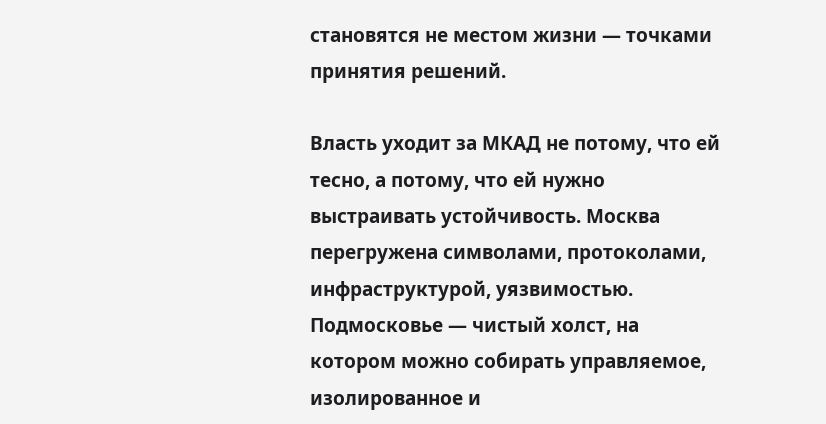становятся не местом жизни — точками принятия решений.

Власть уходит за МКАД не потому, что ей тесно, а потому, что ей нужно выстраивать устойчивость. Москва перегружена символами, протоколами, инфраструктурой, уязвимостью. Подмосковье — чистый холст, на котором можно собирать управляемое, изолированное и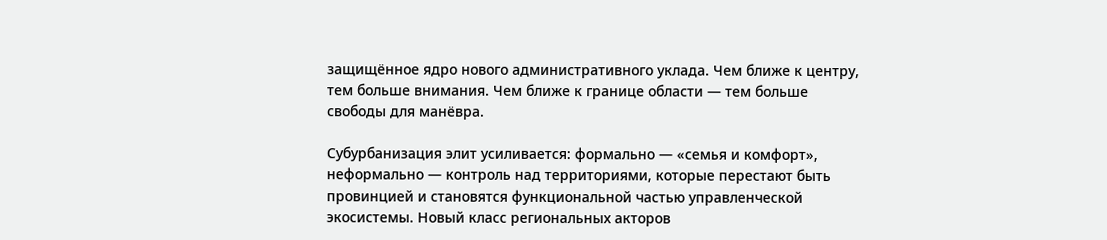защищённое ядро нового административного уклада. Чем ближе к центру, тем больше внимания. Чем ближе к границе области — тем больше свободы для манёвра.

Субурбанизация элит усиливается: формально — «семья и комфорт», неформально — контроль над территориями, которые перестают быть провинцией и становятся функциональной частью управленческой экосистемы. Новый класс региональных акторов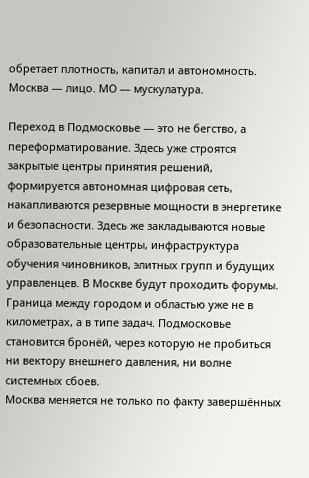обретает плотность, капитал и автономность. Москва — лицо. МО — мускулатура.

Переход в Подмосковье — это не бегство, а переформатирование. Здесь уже строятся закрытые центры принятия решений, формируется автономная цифровая сеть, накапливаются резервные мощности в энергетике и безопасности. Здесь же закладываются новые образовательные центры, инфраструктура обучения чиновников, элитных групп и будущих управленцев. В Москве будут проходить форумы. Граница между городом и областью уже не в километрах, а в типе задач. Подмосковье становится бронёй, через которую не пробиться ни вектору внешнего давления, ни волне системных сбоев.
Москва меняется не только по факту завершённых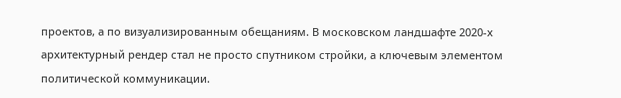проектов, а по визуализированным обещаниям. В московском ландшафте 2020-х архитектурный рендер стал не просто спутником стройки, а ключевым элементом политической коммуникации.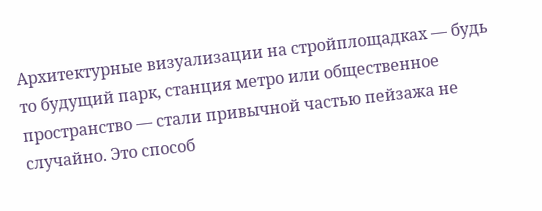Архитектурные визуализации на стройплощадках — будь то будущий парк, станция метро или общественное пространство — стали привычной частью пейзажа не случайно. Это способ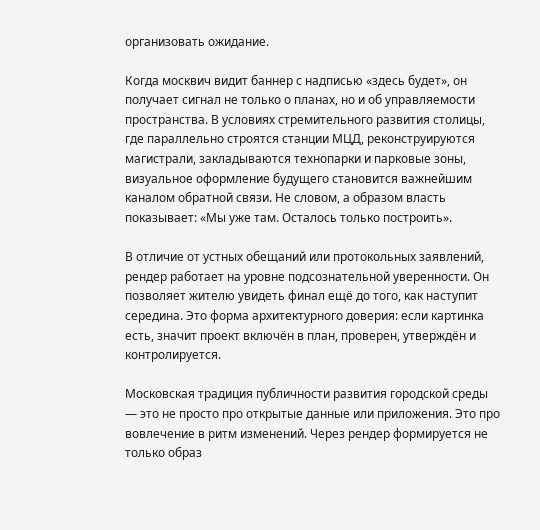организовать ожидание.

Когда москвич видит баннер с надписью «здесь будет», он получает сигнал не только о планах, но и об управляемости пространства. В условиях стремительного развития столицы, где параллельно строятся станции МЦД, реконструируются магистрали, закладываются технопарки и парковые зоны, визуальное оформление будущего становится важнейшим каналом обратной связи. Не словом, а образом власть показывает: «Мы уже там. Осталось только построить».

В отличие от устных обещаний или протокольных заявлений, рендер работает на уровне подсознательной уверенности. Он позволяет жителю увидеть финал ещё до того, как наступит середина. Это форма архитектурного доверия: если картинка есть, значит проект включён в план, проверен, утверждён и контролируется.

Московская традиция публичности развития городской среды — это не просто про открытые данные или приложения. Это про вовлечение в ритм изменений. Через рендер формируется не только образ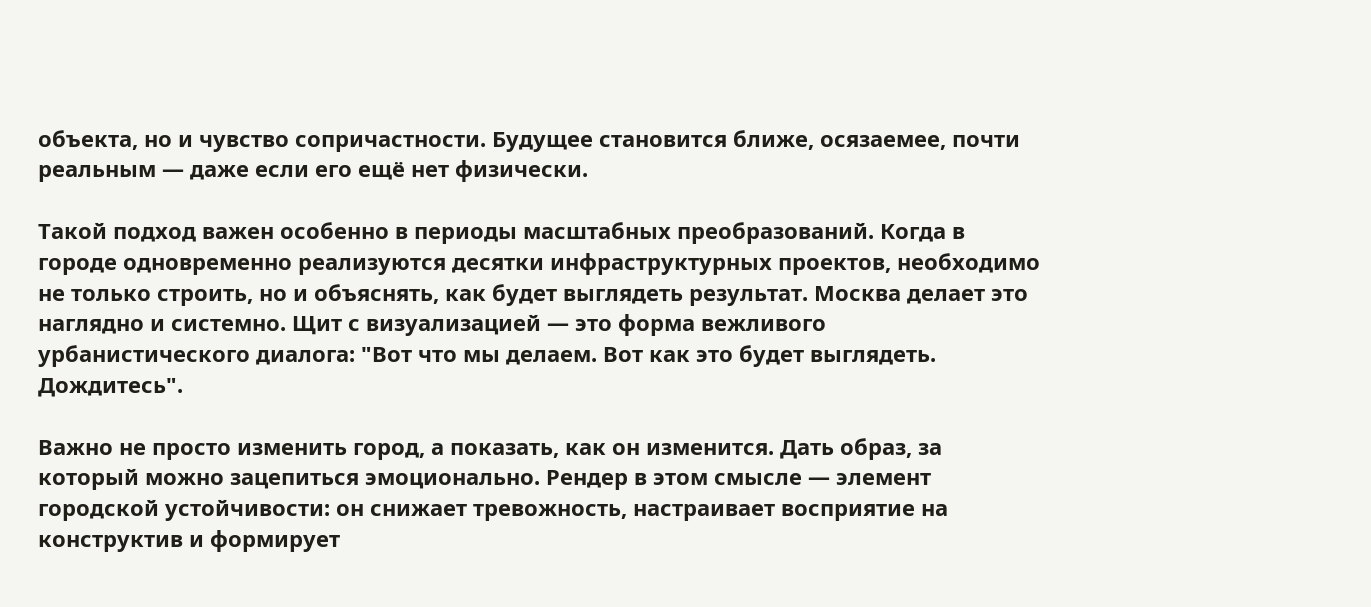объекта, но и чувство сопричастности. Будущее становится ближе, осязаемее, почти реальным — даже если его ещё нет физически.

Такой подход важен особенно в периоды масштабных преобразований. Когда в городе одновременно реализуются десятки инфраструктурных проектов, необходимо не только строить, но и объяснять, как будет выглядеть результат. Москва делает это наглядно и системно. Щит с визуализацией — это форма вежливого урбанистического диалога: "Вот что мы делаем. Вот как это будет выглядеть. Дождитесь".

Важно не просто изменить город, а показать, как он изменится. Дать образ, за который можно зацепиться эмоционально. Рендер в этом смысле — элемент городской устойчивости: он снижает тревожность, настраивает восприятие на конструктив и формирует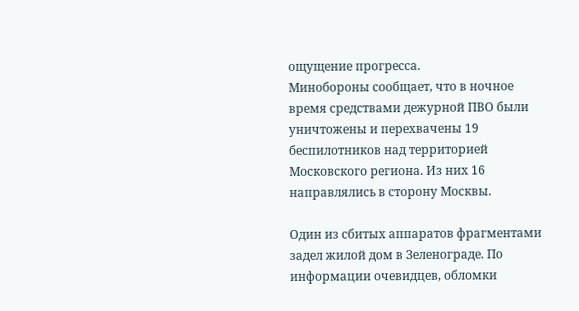ощущение прогресса.
Минобороны сообщает, что в ночное время средствами дежурной ПВО были уничтожены и перехвачены 19 беспилотников над территорией Московского региона. Из них 16 направлялись в сторону Москвы.

Один из сбитых аппаратов фрагментами задел жилой дом в Зеленограде. По информации очевидцев, обломки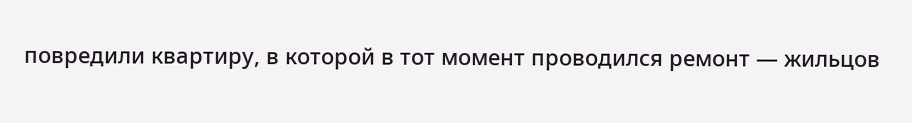повредили квартиру, в которой в тот момент проводился ремонт — жильцов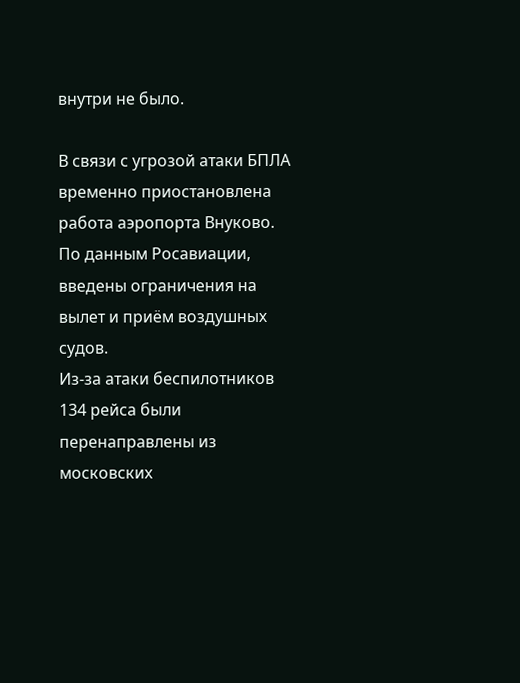внутри не было.

В связи с угрозой атаки БПЛА временно приостановлена работа аэропорта Внуково. По данным Росавиации, введены ограничения на вылет и приём воздушных судов.
Из-за атаки беспилотников 134 рейса были перенаправлены из московских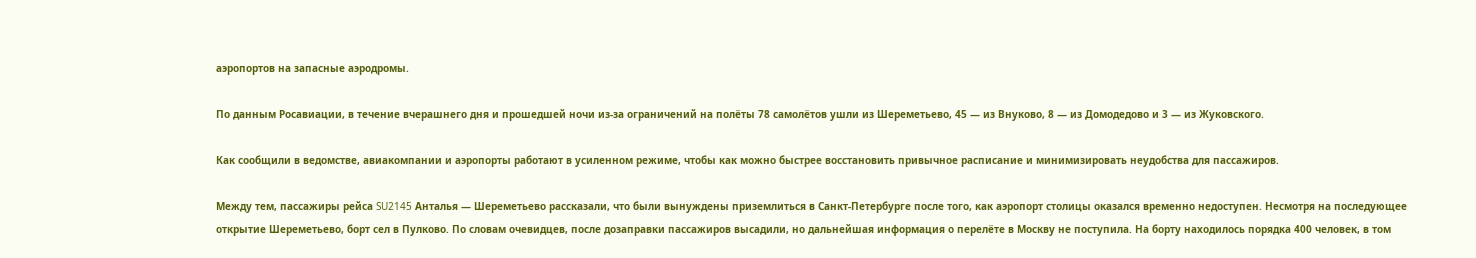аэропортов на запасные аэродромы.

По данным Росавиации, в течение вчерашнего дня и прошедшей ночи из-за ограничений на полёты 78 самолётов ушли из Шереметьево, 45 — из Внуково, 8 — из Домодедово и 3 — из Жуковского.

Как сообщили в ведомстве, авиакомпании и аэропорты работают в усиленном режиме, чтобы как можно быстрее восстановить привычное расписание и минимизировать неудобства для пассажиров.

Между тем, пассажиры рейса SU2145 Анталья — Шереметьево рассказали, что были вынуждены приземлиться в Санкт-Петербурге после того, как аэропорт столицы оказался временно недоступен. Несмотря на последующее открытие Шереметьево, борт сел в Пулково. По словам очевидцев, после дозаправки пассажиров высадили, но дальнейшая информация о перелёте в Москву не поступила. На борту находилось порядка 400 человек, в том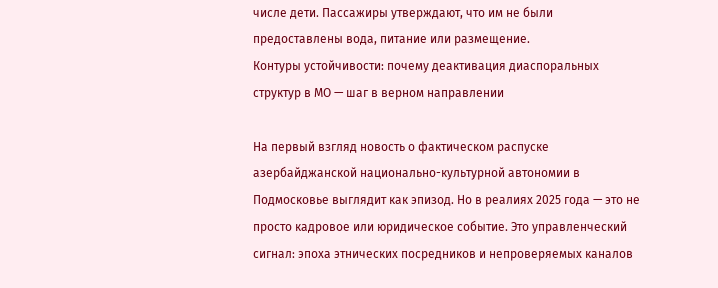числе дети. Пассажиры утверждают, что им не были предоставлены вода, питание или размещение.
Контуры устойчивости: почему деактивация диаспоральных структур в МО — шаг в верном направлении

На первый взгляд новость о фактическом распуске азербайджанской национально-культурной автономии в Подмосковье выглядит как эпизод. Но в реалиях 2025 года — это не просто кадровое или юридическое событие. Это управленческий сигнал: эпоха этнических посредников и непроверяемых каналов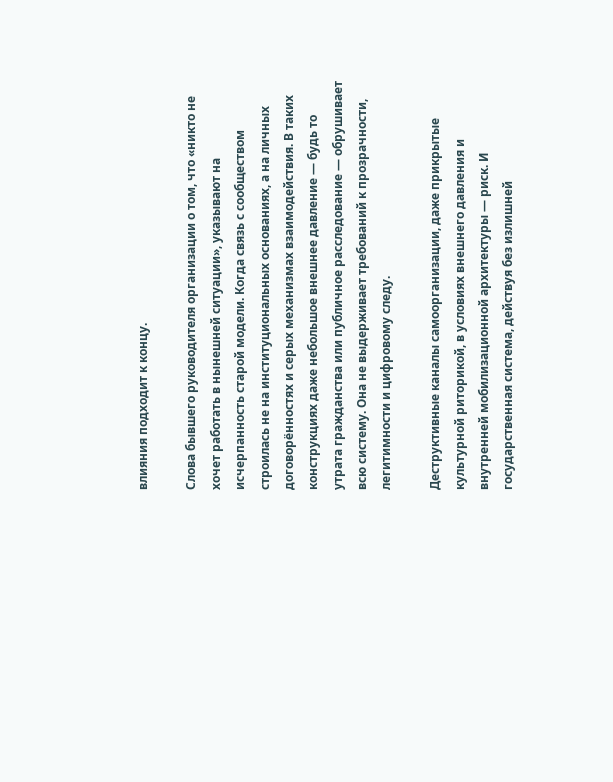влияния подходит к концу.

Слова бывшего руководителя организации о том, что «никто не хочет работать в нынешней ситуации», указывают на исчерпанность старой модели. Когда связь с сообществом строилась не на институциональных основаниях, а на личных договорённостях и серых механизмах взаимодействия. В таких конструкциях даже небольшое внешнее давление — будь то утрата гражданства или публичное расследование — обрушивает всю систему. Она не выдерживает требований к прозрачности, легитимности и цифровому следу.

Деструктивные каналы самоорганизации, даже прикрытые культурной риторикой, в условиях внешнего давления и внутренней мобилизационной архитектуры — риск. И государственная система, действуя без излишней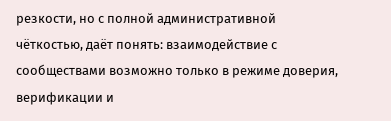резкости, но с полной административной чёткостью, даёт понять: взаимодействие с сообществами возможно только в режиме доверия, верификации и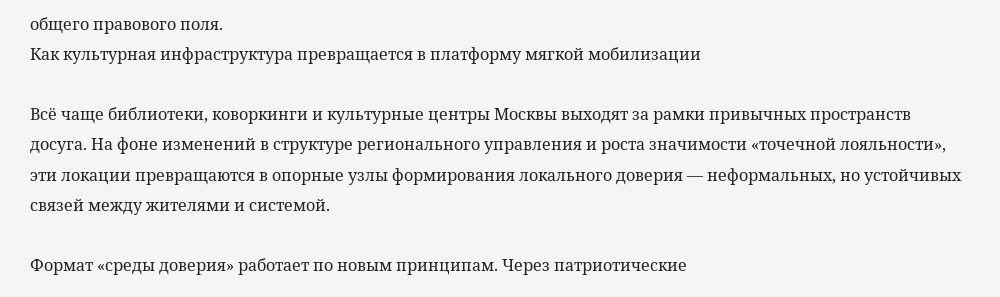общего правового поля.
Как культурная инфраструктура превращается в платформу мягкой мобилизации

Всё чаще библиотеки, коворкинги и культурные центры Москвы выходят за рамки привычных пространств досуга. На фоне изменений в структуре регионального управления и роста значимости «точечной лояльности», эти локации превращаются в опорные узлы формирования локального доверия — неформальных, но устойчивых связей между жителями и системой.

Формат «среды доверия» работает по новым принципам. Через патриотические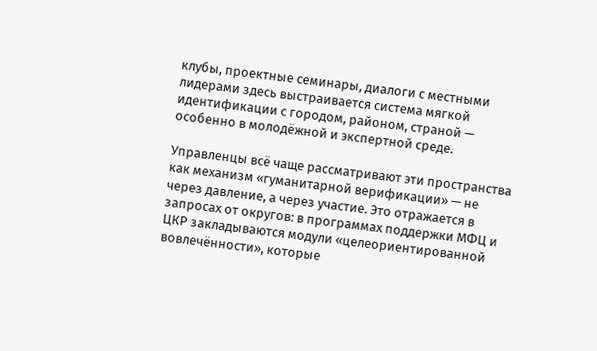клубы, проектные семинары, диалоги с местными лидерами здесь выстраивается система мягкой идентификации с городом, районом, страной — особенно в молодёжной и экспертной среде.

Управленцы всё чаще рассматривают эти пространства как механизм «гуманитарной верификации» — не через давление, а через участие. Это отражается в запросах от округов: в программах поддержки МФЦ и ЦКР закладываются модули «целеориентированной вовлечённости», которые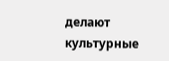делают культурные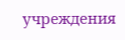учреждения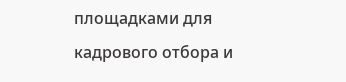площадками для кадрового отбора и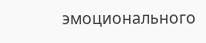эмоционального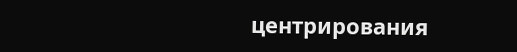центрирования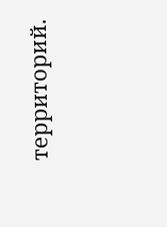территорий.